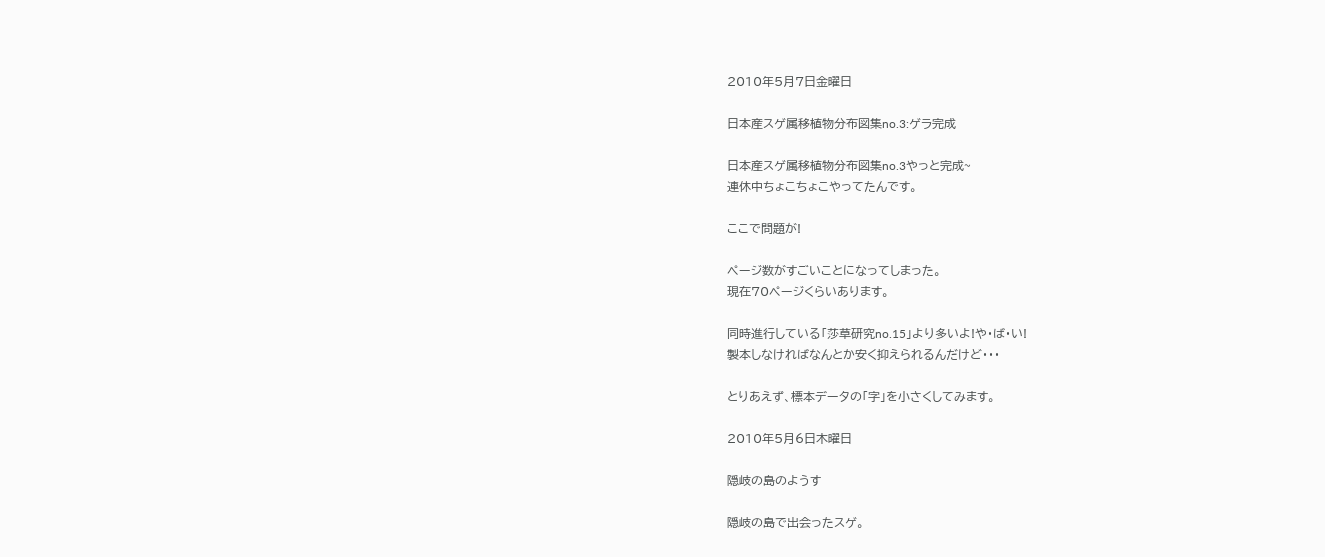2010年5月7日金曜日

日本産スゲ属移植物分布図集no.3:ゲラ完成

日本産スゲ属移植物分布図集no.3やっと完成~
連休中ちょこちょこやってたんです。

ここで問題が!

ページ数がすごいことになってしまった。
現在70ページくらいあります。

同時進行している「莎草研究no.15」より多いよ!や・ば・い!
製本しなければなんとか安く抑えられるんだけど・・・

とりあえず、標本データの「字」を小さくしてみます。

2010年5月6日木曜日

隠岐の島のようす

隠岐の島で出会ったスゲ。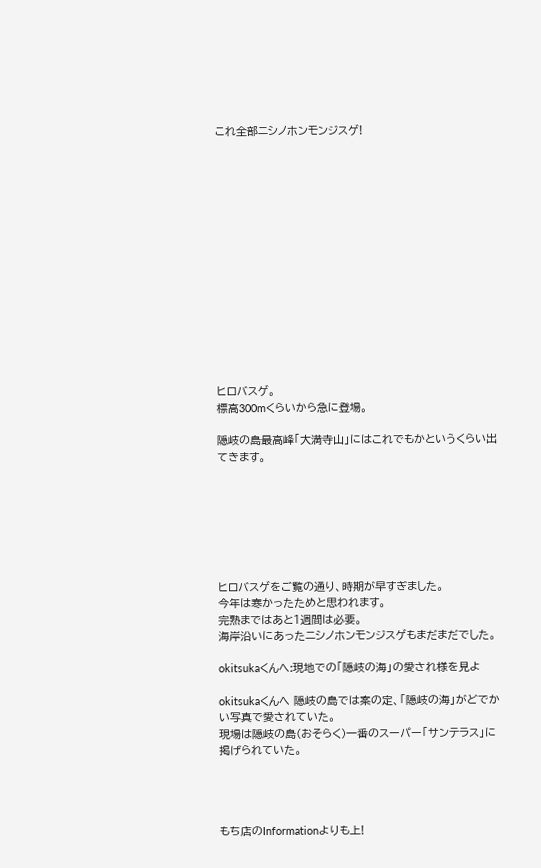これ全部ニシノホンモンジスゲ!















ヒロバスゲ。
標高300mくらいから急に登場。

隠岐の島最高峰「大満寺山」にはこれでもかというくらい出てきます。







ヒロバスゲをご覧の通り、時期が早すぎました。
今年は寒かったためと思われます。
完熟まではあと1週間は必要。
海岸沿いにあったニシノホンモンジスゲもまだまだでした。

okitsukaくんへ:現地での「隠岐の海」の愛され様を見よ

okitsukaくんへ 隠岐の島では案の定、「隠岐の海」がどでかい写真で愛されていた。
現場は隠岐の島(おそらく)一番のスーパー「サンテラス」に掲げられていた。




もち店のInformationよりも上!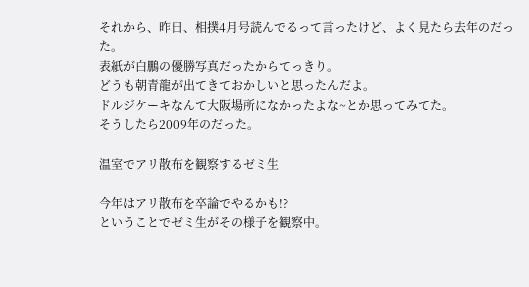それから、昨日、相撲4月号読んでるって言ったけど、よく見たら去年のだった。
表紙が白鵬の優勝写真だったからてっきり。
どうも朝青龍が出てきておかしいと思ったんだよ。
ドルジケーキなんて大阪場所になかったよな~とか思ってみてた。
そうしたら2009年のだった。

温室でアリ散布を観察するゼミ生

今年はアリ散布を卒論でやるかも!?
ということでゼミ生がその様子を観察中。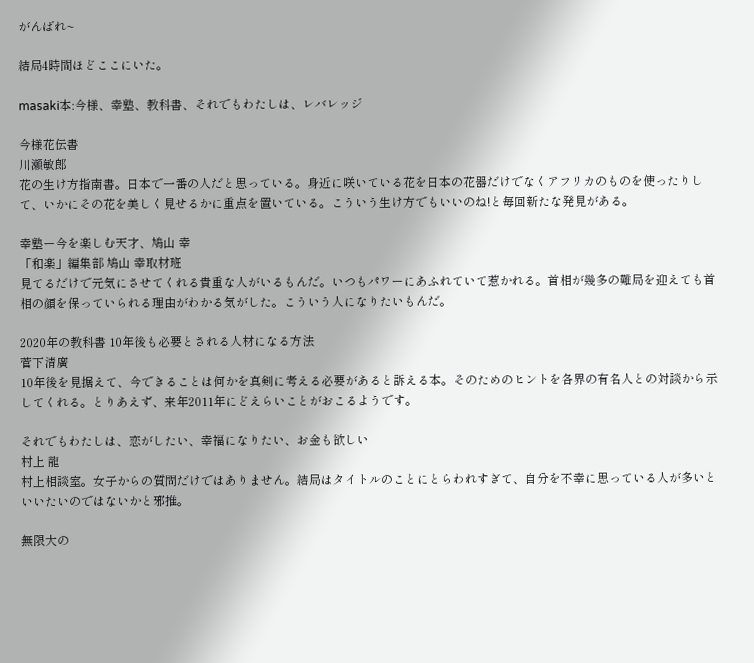がんばれ~

結局4時間ほどここにいた。

masaki本:今様、幸塾、教科書、それでもわたしは、レバレッジ

今様花伝書
川瀬敏郎
花の生け方指南書。日本で一番の人だと思っている。身近に咲いている花を日本の花器だけでなくアフリカのものを使ったりして、いかにその花を美しく見せるかに重点を置いている。こういう生け方でもいいのね!と毎回新たな発見がある。

幸塾ー今を楽しむ天才、鳩山 幸
「和楽」編集部 鳩山 幸取材班
見てるだけで元気にさせてくれる貴重な人がいるもんだ。いつもパワーにあふれていて惹かれる。首相が幾多の難局を迎えても首相の顔を保っていられる理由がわかる気がした。こういう人になりたいもんだ。

2020年の教科書 10年後も必要とされる人材になる方法
菅下清廣
10年後を見据えて、今できることは何かを真剣に考える必要があると訴える本。そのためのヒントを各界の有名人との対談から示してくれる。とりあえず、来年2011年にどえらいことがおこるようです。

それでもわたしは、恋がしたい、幸福になりたい、お金も欲しい
村上 龍
村上相談室。女子からの質問だけではありません。結局はタイトルのことにとらわれすぎて、自分を不幸に思っている人が多いといいたいのではないかと邪推。

無限大の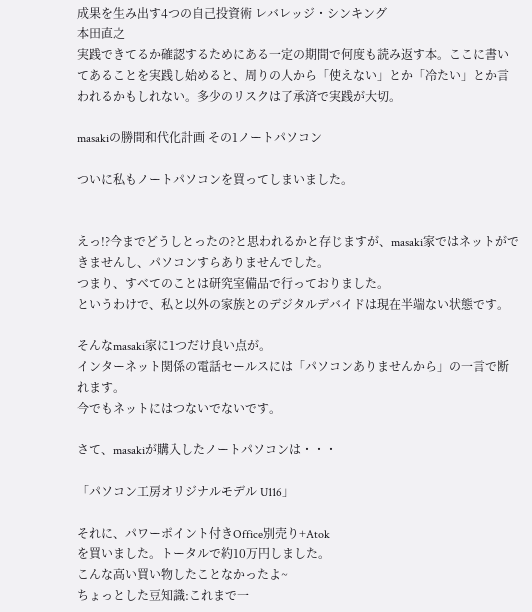成果を生み出す4つの自己投資術 レバレッジ・シンキング
本田直之
実践できてるか確認するためにある一定の期間で何度も読み返す本。ここに書いてあることを実践し始めると、周りの人から「使えない」とか「冷たい」とか言われるかもしれない。多少のリスクは了承済で実践が大切。

masakiの勝間和代化計画 その1ノートパソコン

ついに私もノートパソコンを買ってしまいました。


えっ!?今までどうしとったの?と思われるかと存じますが、masaki家ではネットができませんし、パソコンすらありませんでした。
つまり、すべてのことは研究室備品で行っておりました。
というわけで、私と以外の家族とのデジタルデバイドは現在半端ない状態です。

そんなmasaki家に1つだけ良い点が。
インターネット関係の電話セールスには「パソコンありませんから」の一言で断れます。
今でもネットにはつないでないです。

さて、masakiが購入したノートパソコンは・・・

「パソコン工房オリジナルモデル U116」

それに、パワーポイント付きOffice別売り+Atok
を買いました。トータルで約10万円しました。
こんな高い買い物したことなかったよ~
ちょっとした豆知識:これまで一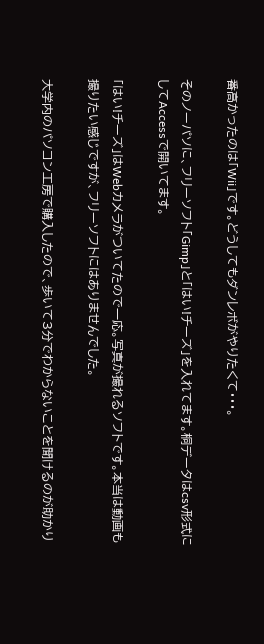番高かったのは「Wii」です。どうしてもダンレボがやりたくて・・・。

そのノーパソに、フリーソフト「Gimp」と「はい!チーズ」を入れてます。桐データはcsv形式にしてAccessで開いてます。

「はい!チーズ」はWebカメラがついてたので一応。写真が撮れるソフトです。本当は動画も撮りたい感じですが、フリーソフトにはありませんでした。

大学内のパソコン工房で購入したので、歩いて3分でわからないことを聞けるのが助かり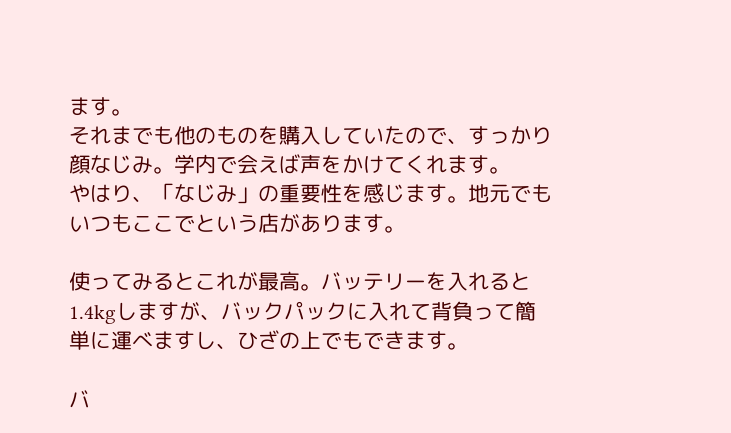ます。
それまでも他のものを購入していたので、すっかり顔なじみ。学内で会えば声をかけてくれます。
やはり、「なじみ」の重要性を感じます。地元でもいつもここでという店があります。

使ってみるとこれが最高。バッテリーを入れると1.4kgしますが、バックパックに入れて背負って簡単に運べますし、ひざの上でもできます。

バ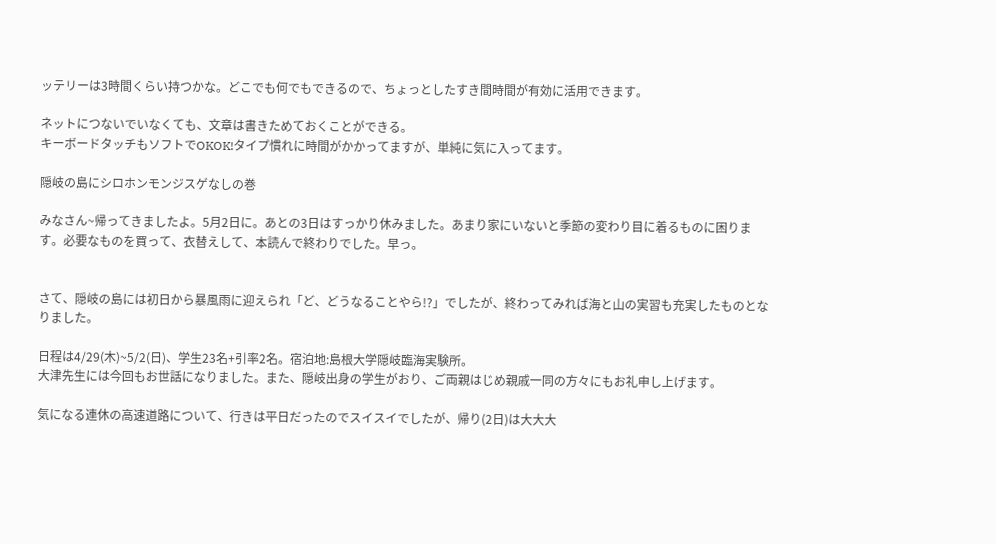ッテリーは3時間くらい持つかな。どこでも何でもできるので、ちょっとしたすき間時間が有効に活用できます。

ネットにつないでいなくても、文章は書きためておくことができる。
キーボードタッチもソフトでOKOK!タイプ慣れに時間がかかってますが、単純に気に入ってます。

隠岐の島にシロホンモンジスゲなしの巻

みなさん~帰ってきましたよ。5月2日に。あとの3日はすっかり休みました。あまり家にいないと季節の変わり目に着るものに困ります。必要なものを買って、衣替えして、本読んで終わりでした。早っ。


さて、隠岐の島には初日から暴風雨に迎えられ「ど、どうなることやら!?」でしたが、終わってみれば海と山の実習も充実したものとなりました。

日程は4/29(木)~5/2(日)、学生23名+引率2名。宿泊地:島根大学隠岐臨海実験所。
大津先生には今回もお世話になりました。また、隠岐出身の学生がおり、ご両親はじめ親戚一同の方々にもお礼申し上げます。

気になる連休の高速道路について、行きは平日だったのでスイスイでしたが、帰り(2日)は大大大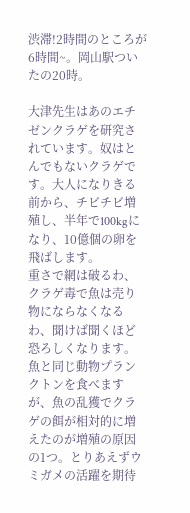渋滞!2時間のところが6時間~。岡山駅ついたの20時。

大津先生はあのエチゼンクラゲを研究されています。奴はとんでもないクラゲです。大人になりきる前から、チビチビ増殖し、半年で100kgになり、10億個の卵を飛ばします。
重さで網は破るわ、クラゲ毒で魚は売り物にならなくなるわ、聞けば聞くほど恐ろしくなります。魚と同じ動物プランクトンを食べますが、魚の乱獲でクラゲの餌が相対的に増えたのが増殖の原因の1つ。とりあえずウミガメの活躍を期待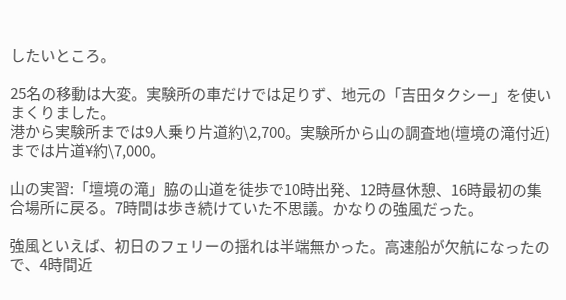したいところ。

25名の移動は大変。実験所の車だけでは足りず、地元の「吉田タクシー」を使いまくりました。
港から実験所までは9人乗り片道約\2,700。実験所から山の調査地(壇境の滝付近)までは片道¥約\7,000。

山の実習:「壇境の滝」脇の山道を徒歩で10時出発、12時昼休憩、16時最初の集合場所に戻る。7時間は歩き続けていた不思議。かなりの強風だった。

強風といえば、初日のフェリーの揺れは半端無かった。高速船が欠航になったので、4時間近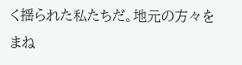く揺られた私たちだ。地元の方々をまね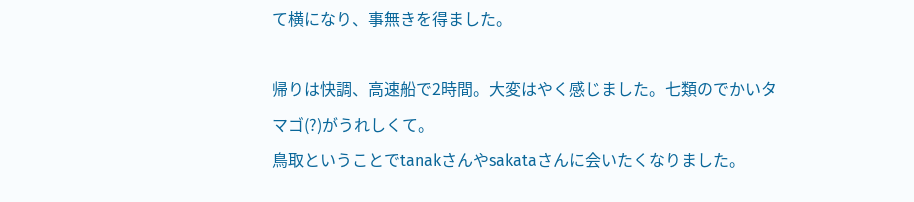て横になり、事無きを得ました。

帰りは快調、高速船で2時間。大変はやく感じました。七類のでかいタマゴ(?)がうれしくて。
鳥取ということでtanakさんやsakataさんに会いたくなりました。